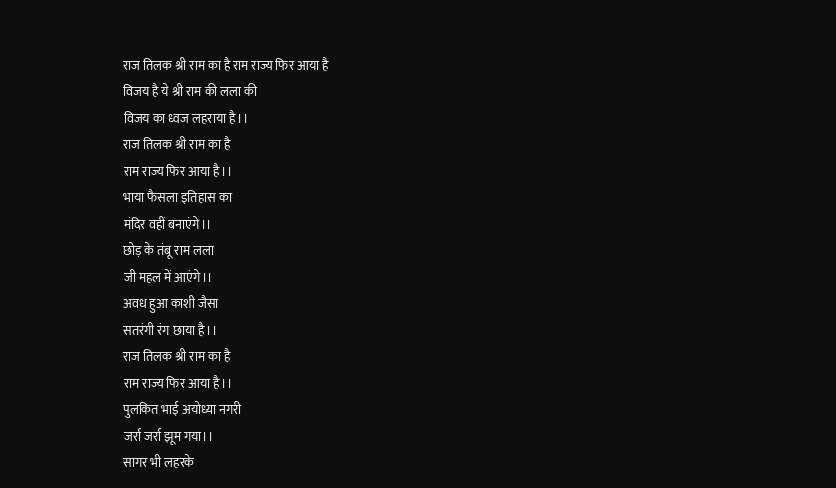राज तिलक श्री राम का है राम राज्य फिर आया है
विजय है ये श्री राम की लला की
विजय का ध्वज लहराया है।।
राज तिलक श्री राम का है
राम राज्य फिर आया है।।
भाया फैसला इतिहास का
मंदिर वहीं बनाएंगे।।
छोड़ के तंबू राम लला
जी महल में आएंगे।।
अवध हुआ काशी जैसा
सतरंगी रंग छाया है।।
राज तिलक श्री राम का है
राम राज्य फिर आया है।।
पुलकित भाई अयोध्या नगरी
जर्रा जर्रा झूम गया।।
सागर भी लहरके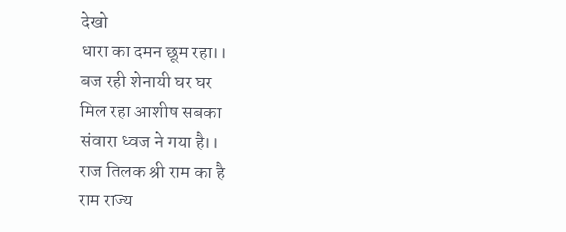देखो
धारा का दमन छूम रहा।।
बज रही शेनायी घर घर
मिल रहा आशीष सबका
संवारा ध्वज ने गया है।।
राज तिलक श्री राम का है
राम राज्य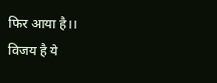फिर आया है।।
विजय है ये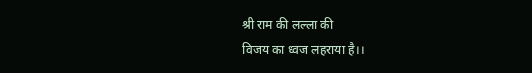श्री राम की लल्ला की
विजय का ध्वज लहराया है।।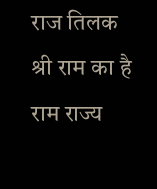राज तिलक श्री राम का है
राम राज्य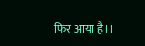फिर आया है।।